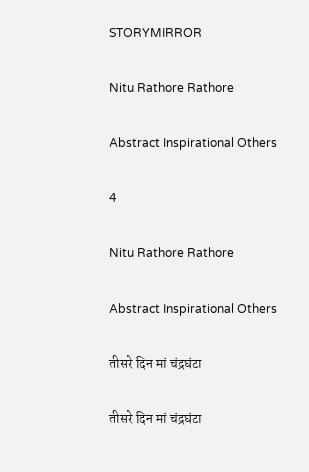STORYMIRROR

Nitu Rathore Rathore

Abstract Inspirational Others

4

Nitu Rathore Rathore

Abstract Inspirational Others

तीसरे दिन मां चंद्रघंटा

तीसरे दिन मां चंद्रघंटा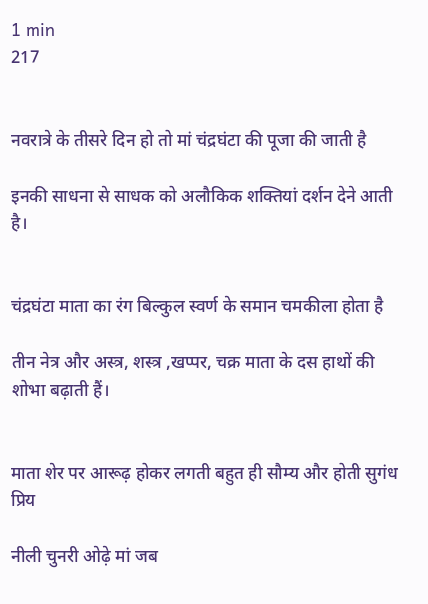1 min
217


नवरात्रे के तीसरे दिन हो तो मां चंद्रघंटा की पूजा की जाती है

इनकी साधना से साधक को अलौकिक शक्तियां दर्शन देने आती है।


चंद्रघंटा माता का रंग बिल्कुल स्वर्ण के समान चमकीला होता है

तीन नेत्र और अस्त्र, शस्त्र ,खप्पर, चक्र माता के दस हाथों की शोभा बढ़ाती हैं।


माता शेर पर आरूढ़ होकर लगती बहुत ही सौम्य और होती सुगंध प्रिय

नीली चुनरी ओढ़े मां जब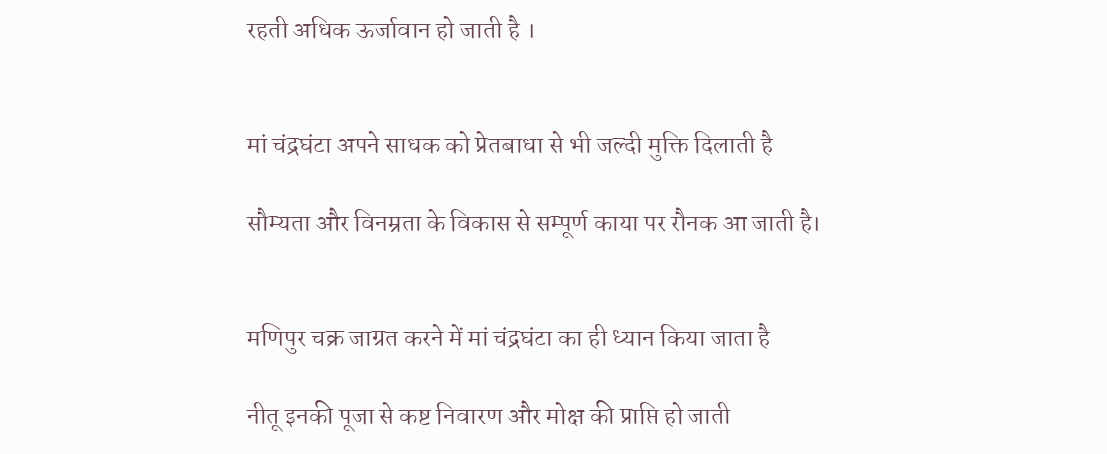रहती अधिक ऊर्जावान हो जाती है ।


मां चंद्रघंटा अपने साधक को प्रेतबाधा से भी जल्दी मुक्ति दिलाती है

सौम्यता और विनम्रता के विकास से सम्पूर्ण काया पर रौनक आ जाती है।


मणिपुर चक्र जाग्रत करने में मां चंद्रघंटा का ही ध्यान किया जाता है

नीतू इनकी पूजा से कष्ट निवारण और मोक्ष की प्राप्ति हो जाती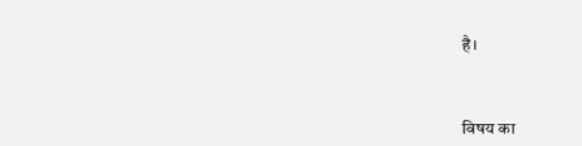है।



विषय का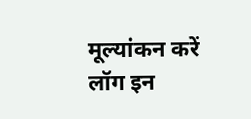मूल्यांकन करें
लॉग इन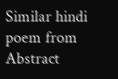Similar hindi poem from Abstract